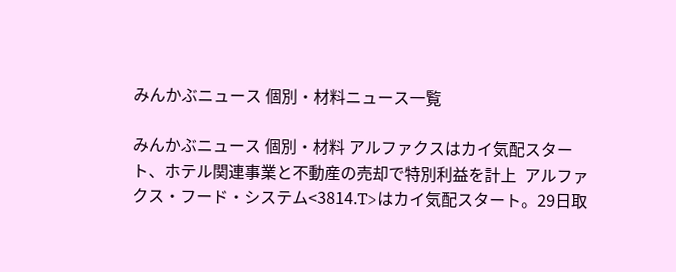みんかぶニュース 個別・材料ニュース一覧

みんかぶニュース 個別・材料 アルファクスはカイ気配スタート、ホテル関連事業と不動産の売却で特別利益を計上  アルファクス・フード・システム<3814.T>はカイ気配スタート。29日取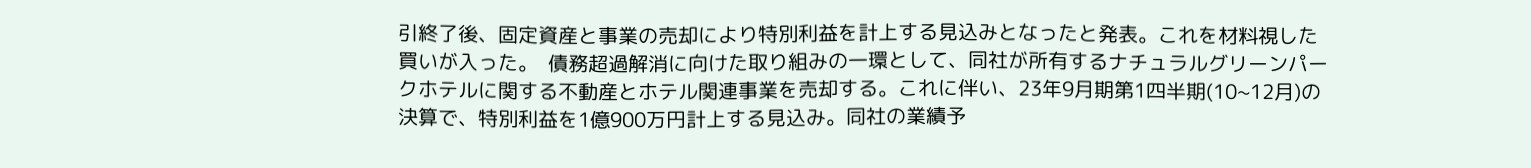引終了後、固定資産と事業の売却により特別利益を計上する見込みとなったと発表。これを材料視した買いが入った。  債務超過解消に向けた取り組みの一環として、同社が所有するナチュラルグリーンパークホテルに関する不動産とホテル関連事業を売却する。これに伴い、23年9月期第1四半期(10~12月)の決算で、特別利益を1億900万円計上する見込み。同社の業績予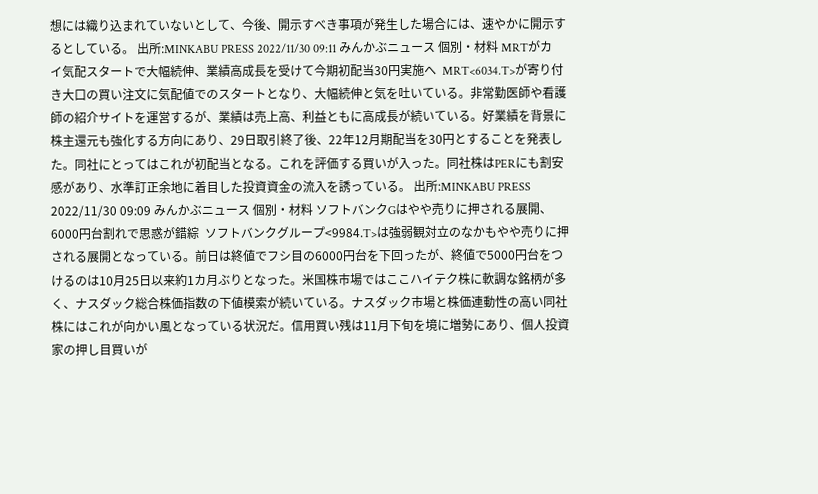想には織り込まれていないとして、今後、開示すべき事項が発生した場合には、速やかに開示するとしている。 出所:MINKABU PRESS 2022/11/30 09:11 みんかぶニュース 個別・材料 MRTがカイ気配スタートで大幅続伸、業績高成長を受けて今期初配当30円実施へ  MRT<6034.T>が寄り付き大口の買い注文に気配値でのスタートとなり、大幅続伸と気を吐いている。非常勤医師や看護師の紹介サイトを運営するが、業績は売上高、利益ともに高成長が続いている。好業績を背景に株主還元も強化する方向にあり、29日取引終了後、22年12月期配当を30円とすることを発表した。同社にとってはこれが初配当となる。これを評価する買いが入った。同社株はPERにも割安感があり、水準訂正余地に着目した投資資金の流入を誘っている。 出所:MINKABU PRESS 2022/11/30 09:09 みんかぶニュース 個別・材料 ソフトバンクGはやや売りに押される展開、6000円台割れで思惑が錯綜  ソフトバンクグループ<9984.T>は強弱観対立のなかもやや売りに押される展開となっている。前日は終値でフシ目の6000円台を下回ったが、終値で5000円台をつけるのは10月25日以来約1カ月ぶりとなった。米国株市場ではここハイテク株に軟調な銘柄が多く、ナスダック総合株価指数の下値模索が続いている。ナスダック市場と株価連動性の高い同社株にはこれが向かい風となっている状況だ。信用買い残は11月下旬を境に増勢にあり、個人投資家の押し目買いが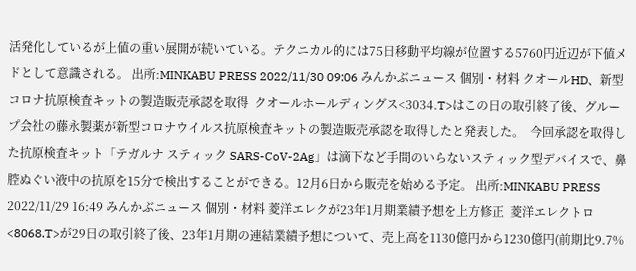活発化しているが上値の重い展開が続いている。テクニカル的には75日移動平均線が位置する5760円近辺が下値メドとして意識される。 出所:MINKABU PRESS 2022/11/30 09:06 みんかぶニュース 個別・材料 クオールHD、新型コロナ抗原検査キットの製造販売承認を取得  クオールホールディングス<3034.T>はこの日の取引終了後、グループ会社の藤永製薬が新型コロナウイルス抗原検査キットの製造販売承認を取得したと発表した。  今回承認を取得した抗原検査キット「テガルナ スティック SARS-CoV-2Ag」は滴下など手間のいらないスティック型デバイスで、鼻腔ぬぐい液中の抗原を15分で検出することができる。12月6日から販売を始める予定。 出所:MINKABU PRESS 2022/11/29 16:49 みんかぶニュース 個別・材料 菱洋エレクが23年1月期業績予想を上方修正  菱洋エレクトロ<8068.T>が29日の取引終了後、23年1月期の連結業績予想について、売上高を1130億円から1230億円(前期比9.7%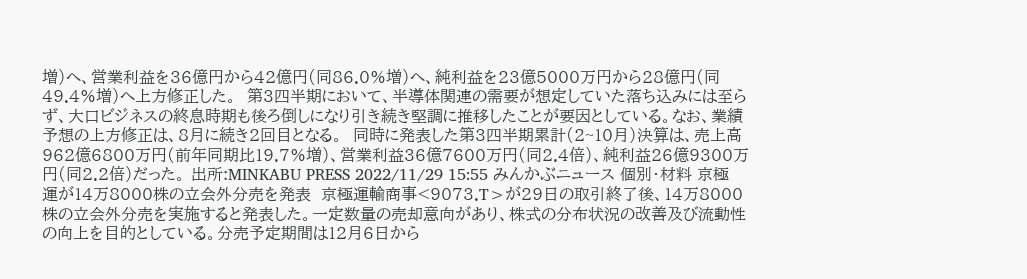増)へ、営業利益を36億円から42億円(同86.0%増)へ、純利益を23億5000万円から28億円(同49.4%増)へ上方修正した。  第3四半期において、半導体関連の需要が想定していた落ち込みには至らず、大口ビジネスの終息時期も後ろ倒しになり引き続き堅調に推移したことが要因としている。なお、業績予想の上方修正は、8月に続き2回目となる。  同時に発表した第3四半期累計(2~10月)決算は、売上高962億6800万円(前年同期比19.7%増)、営業利益36億7600万円(同2.4倍)、純利益26億9300万円(同2.2倍)だった。 出所:MINKABU PRESS 2022/11/29 15:55 みんかぶニュース 個別・材料 京極運が14万8000株の立会外分売を発表  京極運輸商事<9073.T>が29日の取引終了後、14万8000株の立会外分売を実施すると発表した。一定数量の売却意向があり、株式の分布状況の改善及び流動性の向上を目的としている。分売予定期間は12月6日から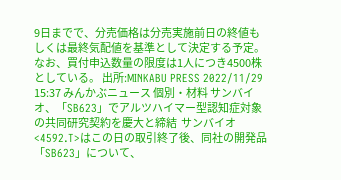9日までで、分売価格は分売実施前日の終値もしくは最終気配値を基準として決定する予定。なお、買付申込数量の限度は1人につき4500株としている。 出所:MINKABU PRESS 2022/11/29 15:37 みんかぶニュース 個別・材料 サンバイオ、「SB623」でアルツハイマー型認知症対象の共同研究契約を慶大と締結  サンバイオ<4592.T>はこの日の取引終了後、同社の開発品「SB623」について、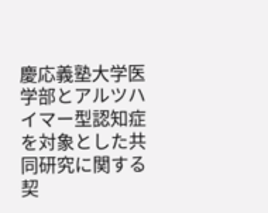慶応義塾大学医学部とアルツハイマー型認知症を対象とした共同研究に関する契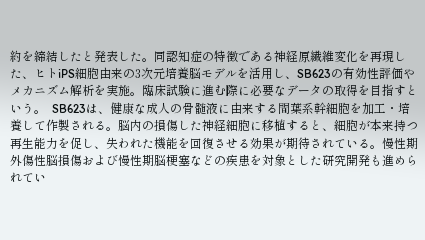約を締結したと発表した。同認知症の特徴である神経原繊維変化を再現した、ヒトiPS細胞由来の3次元培養脳モデルを活用し、SB623の有効性評価やメカニズム解析を実施。臨床試験に進む際に必要なデータの取得を目指すという。  SB623は、健康な成人の骨髄液に由来する間葉系幹細胞を加工・培養して作製される。脳内の損傷した神経細胞に移植すると、細胞が本来持つ再生能力を促し、失われた機能を回復させる効果が期待されている。慢性期外傷性脳損傷および慢性期脳梗塞などの疾患を対象とした研究開発も進められてい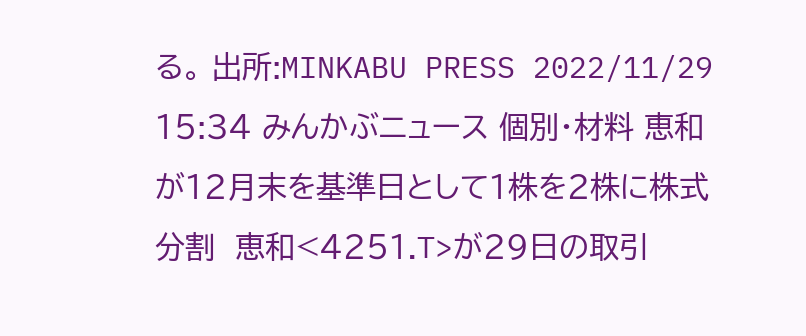る。 出所:MINKABU PRESS 2022/11/29 15:34 みんかぶニュース 個別・材料 恵和が12月末を基準日として1株を2株に株式分割  恵和<4251.T>が29日の取引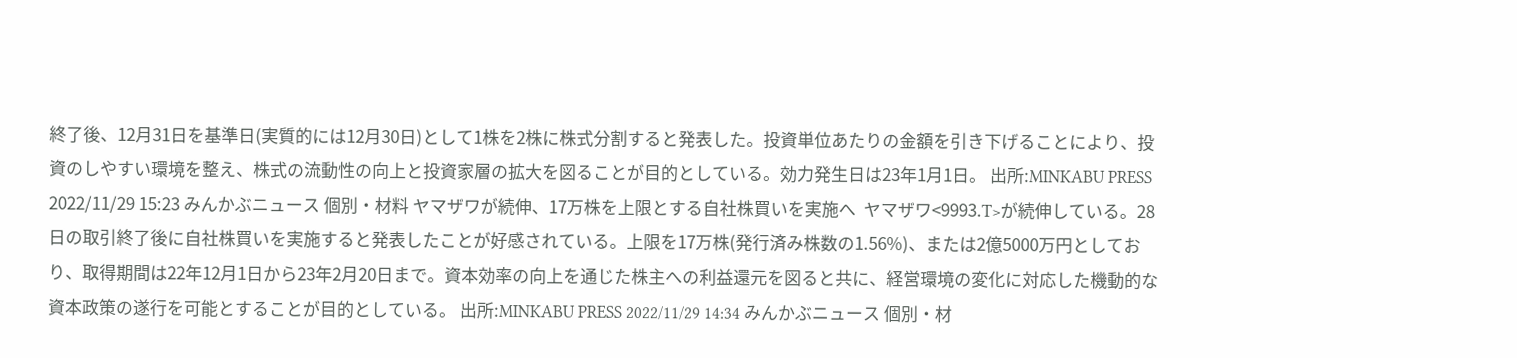終了後、12月31日を基準日(実質的には12月30日)として1株を2株に株式分割すると発表した。投資単位あたりの金額を引き下げることにより、投資のしやすい環境を整え、株式の流動性の向上と投資家層の拡大を図ることが目的としている。効力発生日は23年1月1日。 出所:MINKABU PRESS 2022/11/29 15:23 みんかぶニュース 個別・材料 ヤマザワが続伸、17万株を上限とする自社株買いを実施へ  ヤマザワ<9993.T>が続伸している。28日の取引終了後に自社株買いを実施すると発表したことが好感されている。上限を17万株(発行済み株数の1.56%)、または2億5000万円としており、取得期間は22年12月1日から23年2月20日まで。資本効率の向上を通じた株主への利益還元を図ると共に、経営環境の変化に対応した機動的な資本政策の遂行を可能とすることが目的としている。 出所:MINKABU PRESS 2022/11/29 14:34 みんかぶニュース 個別・材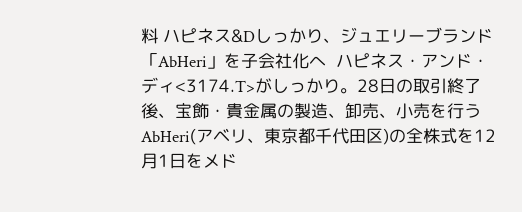料 ハピネス&Dしっかり、ジュエリーブランド「AbHeri」を子会社化へ  ハピネス・アンド・ディ<3174.T>がしっかり。28日の取引終了後、宝飾・貴金属の製造、卸売、小売を行うAbHeri(アベリ、東京都千代田区)の全株式を12月1日をメド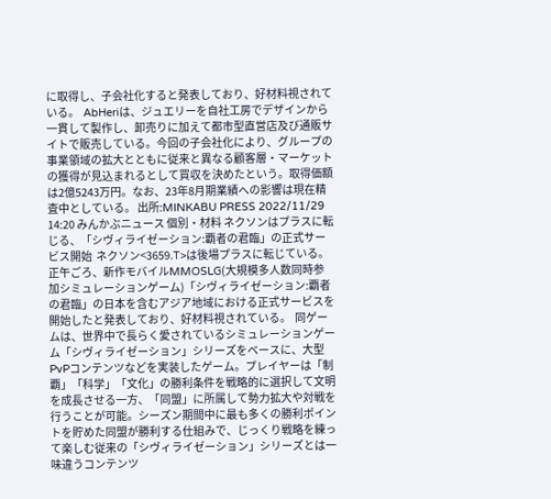に取得し、子会社化すると発表しており、好材料視されている。  AbHeriは、ジュエリーを自社工房でデザインから一貫して製作し、卸売りに加えて都市型直営店及び通販サイトで販売している。今回の子会社化により、グループの事業領域の拡大とともに従来と異なる顧客層・マーケットの獲得が見込まれるとして買収を決めたという。取得価額は2億5243万円。なお、23年8月期業績への影響は現在精査中としている。 出所:MINKABU PRESS 2022/11/29 14:20 みんかぶニュース 個別・材料 ネクソンはプラスに転じる、「シヴィライゼーション:覇者の君臨」の正式サービス開始  ネクソン<3659.T>は後場プラスに転じている。正午ごろ、新作モバイルMMOSLG(大規模多人数同時参加シミュレーションゲーム)「シヴィライゼーション:覇者の君臨」の日本を含むアジア地域における正式サービスを開始したと発表しており、好材料視されている。  同ゲームは、世界中で長らく愛されているシミュレーションゲーム「シヴィライゼーション」シリーズをベースに、大型PvPコンテンツなどを実装したゲーム。プレイヤーは「制覇」「科学」「文化」の勝利条件を戦略的に選択して文明を成長させる一方、「同盟」に所属して勢力拡大や対戦を行うことが可能。シーズン期間中に最も多くの勝利ポイントを貯めた同盟が勝利する仕組みで、じっくり戦略を練って楽しむ従来の「シヴィライゼーション」シリーズとは一味違うコンテンツ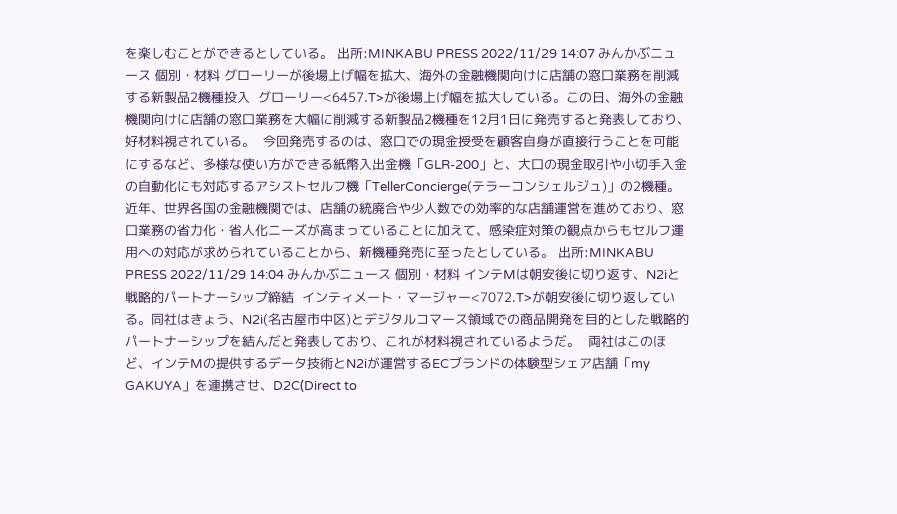を楽しむことができるとしている。 出所:MINKABU PRESS 2022/11/29 14:07 みんかぶニュース 個別・材料 グローリーが後場上げ幅を拡大、海外の金融機関向けに店舗の窓口業務を削減する新製品2機種投入  グローリー<6457.T>が後場上げ幅を拡大している。この日、海外の金融機関向けに店舗の窓口業務を大幅に削減する新製品2機種を12月1日に発売すると発表しており、好材料視されている。  今回発売するのは、窓口での現金授受を顧客自身が直接行うことを可能にするなど、多様な使い方ができる紙幣入出金機「GLR-200」と、大口の現金取引や小切手入金の自動化にも対応するアシストセルフ機「TellerConcierge(テラーコンシェルジュ)」の2機種。近年、世界各国の金融機関では、店舗の統廃合や少人数での効率的な店舗運営を進めており、窓口業務の省力化・省人化ニーズが高まっていることに加えて、感染症対策の観点からもセルフ運用への対応が求められていることから、新機種発売に至ったとしている。 出所:MINKABU PRESS 2022/11/29 14:04 みんかぶニュース 個別・材料 インテMは朝安後に切り返す、N2iと戦略的パートナーシップ締結  インティメート・マージャー<7072.T>が朝安後に切り返している。同社はきょう、N2i(名古屋市中区)とデジタルコマース領域での商品開発を目的とした戦略的パートナーシップを結んだと発表しており、これが材料視されているようだ。  両社はこのほど、インテMの提供するデータ技術とN2iが運営するECブランドの体験型シェア店舗「my GAKUYA」を連携させ、D2C(Direct to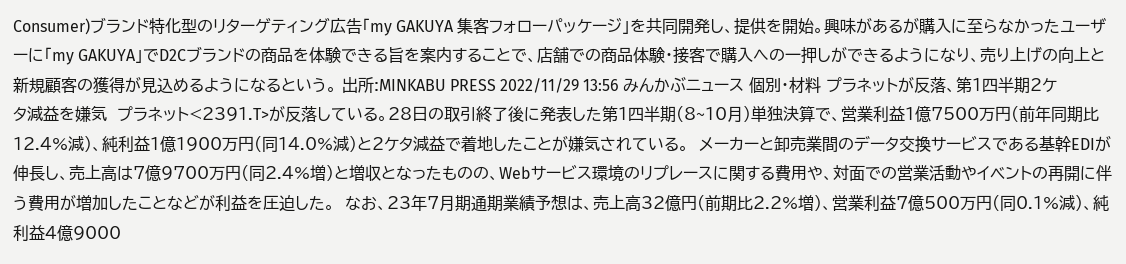Consumer)ブランド特化型のリターゲティング広告「my GAKUYA 集客フォローパッケージ」を共同開発し、提供を開始。興味があるが購入に至らなかったユーザーに「my GAKUYA」でD2Cブランドの商品を体験できる旨を案内することで、店舗での商品体験・接客で購入への一押しができるようになり、売り上げの向上と新規顧客の獲得が見込めるようになるという。 出所:MINKABU PRESS 2022/11/29 13:56 みんかぶニュース 個別・材料 プラネットが反落、第1四半期2ケタ減益を嫌気  プラネット<2391.T>が反落している。28日の取引終了後に発表した第1四半期(8~10月)単独決算で、営業利益1億7500万円(前年同期比12.4%減)、純利益1億1900万円(同14.0%減)と2ケタ減益で着地したことが嫌気されている。  メーカーと卸売業間のデータ交換サービスである基幹EDIが伸長し、売上高は7億9700万円(同2.4%増)と増収となったものの、Webサービス環境のリプレースに関する費用や、対面での営業活動やイベントの再開に伴う費用が増加したことなどが利益を圧迫した。  なお、23年7月期通期業績予想は、売上高32億円(前期比2.2%増)、営業利益7億500万円(同0.1%減)、純利益4億9000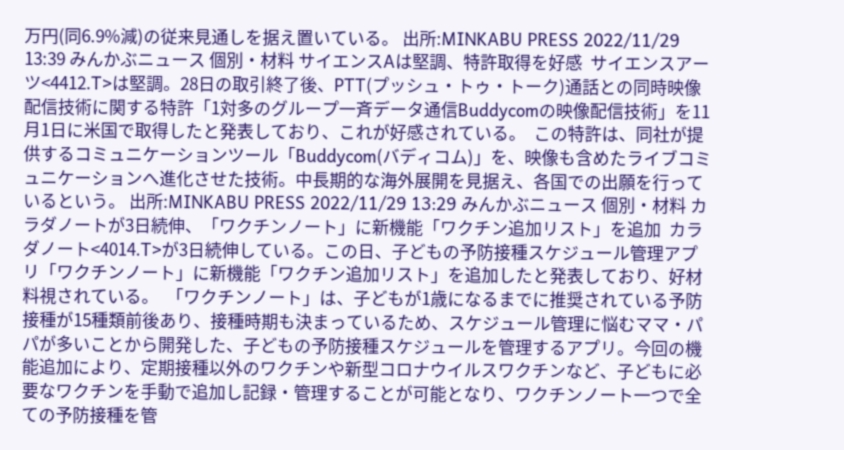万円(同6.9%減)の従来見通しを据え置いている。 出所:MINKABU PRESS 2022/11/29 13:39 みんかぶニュース 個別・材料 サイエンスAは堅調、特許取得を好感  サイエンスアーツ<4412.T>は堅調。28日の取引終了後、PTT(プッシュ・トゥ・トーク)通話との同時映像配信技術に関する特許「1対多のグループ一斉データ通信Buddycomの映像配信技術」を11月1日に米国で取得したと発表しており、これが好感されている。  この特許は、同社が提供するコミュニケーションツール「Buddycom(バディコム)」を、映像も含めたライブコミュニケーションへ進化させた技術。中長期的な海外展開を見据え、各国での出願を行っているという。 出所:MINKABU PRESS 2022/11/29 13:29 みんかぶニュース 個別・材料 カラダノートが3日続伸、「ワクチンノート」に新機能「ワクチン追加リスト」を追加  カラダノート<4014.T>が3日続伸している。この日、子どもの予防接種スケジュール管理アプリ「ワクチンノート」に新機能「ワクチン追加リスト」を追加したと発表しており、好材料視されている。  「ワクチンノート」は、子どもが1歳になるまでに推奨されている予防接種が15種類前後あり、接種時期も決まっているため、スケジュール管理に悩むママ・パパが多いことから開発した、子どもの予防接種スケジュールを管理するアプリ。今回の機能追加により、定期接種以外のワクチンや新型コロナウイルスワクチンなど、子どもに必要なワクチンを手動で追加し記録・管理することが可能となり、ワクチンノート一つで全ての予防接種を管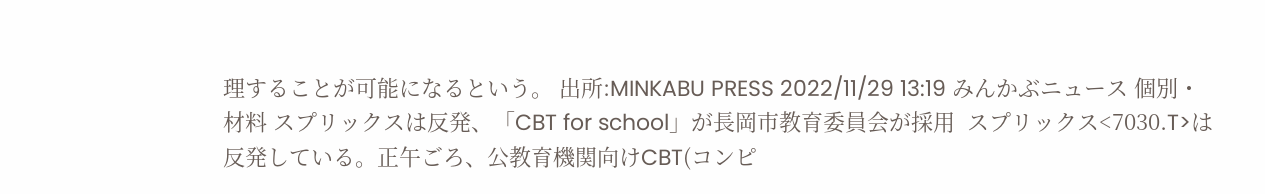理することが可能になるという。 出所:MINKABU PRESS 2022/11/29 13:19 みんかぶニュース 個別・材料 スプリックスは反発、「CBT for school」が長岡市教育委員会が採用  スプリックス<7030.T>は反発している。正午ごろ、公教育機関向けCBT(コンピ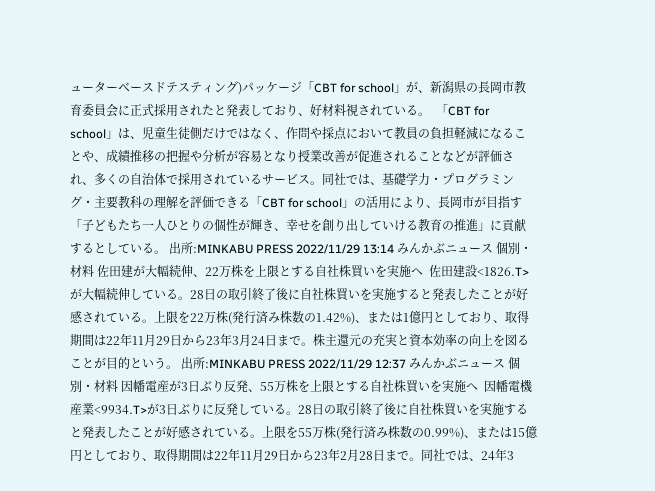ューターベースドテスティング)パッケージ「CBT for school」が、新潟県の長岡市教育委員会に正式採用されたと発表しており、好材料視されている。  「CBT for school」は、児童生徒側だけではなく、作問や採点において教員の負担軽減になることや、成績推移の把握や分析が容易となり授業改善が促進されることなどが評価され、多くの自治体で採用されているサービス。同社では、基礎学力・プログラミング・主要教科の理解を評価できる「CBT for school」の活用により、長岡市が目指す「子どもたち一人ひとりの個性が輝き、幸せを創り出していける教育の推進」に貢献するとしている。 出所:MINKABU PRESS 2022/11/29 13:14 みんかぶニュース 個別・材料 佐田建が大幅続伸、22万株を上限とする自社株買いを実施へ  佐田建設<1826.T>が大幅続伸している。28日の取引終了後に自社株買いを実施すると発表したことが好感されている。上限を22万株(発行済み株数の1.42%)、または1億円としており、取得期間は22年11月29日から23年3月24日まで。株主還元の充実と資本効率の向上を図ることが目的という。 出所:MINKABU PRESS 2022/11/29 12:37 みんかぶニュース 個別・材料 因幡電産が3日ぶり反発、55万株を上限とする自社株買いを実施へ  因幡電機産業<9934.T>が3日ぶりに反発している。28日の取引終了後に自社株買いを実施すると発表したことが好感されている。上限を55万株(発行済み株数の0.99%)、または15億円としており、取得期間は22年11月29日から23年2月28日まで。同社では、24年3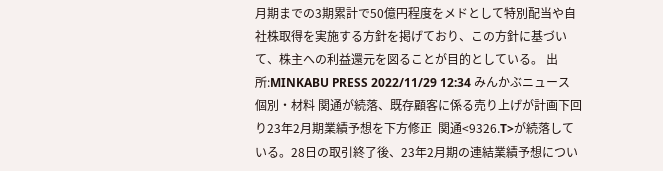月期までの3期累計で50億円程度をメドとして特別配当や自社株取得を実施する方針を掲げており、この方針に基づいて、株主への利益還元を図ることが目的としている。 出所:MINKABU PRESS 2022/11/29 12:34 みんかぶニュース 個別・材料 関通が続落、既存顧客に係る売り上げが計画下回り23年2月期業績予想を下方修正  関通<9326.T>が続落している。28日の取引終了後、23年2月期の連結業績予想につい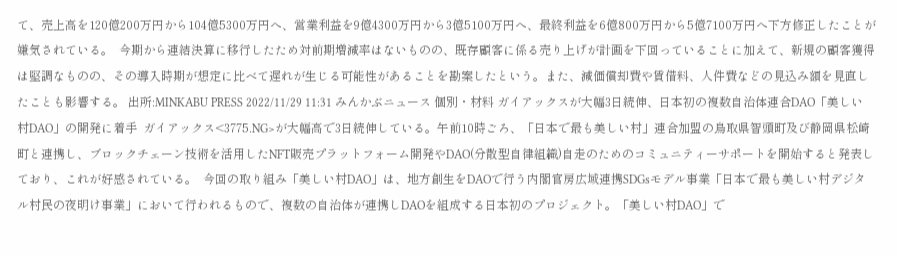て、売上高を120億200万円から104億5300万円へ、営業利益を9億4300万円から3億5100万円へ、最終利益を6億800万円から5億7100万円へ下方修正したことが嫌気されている。  今期から連結決算に移行したため対前期増減率はないものの、既存顧客に係る売り上げが計画を下回っていることに加えて、新規の顧客獲得は堅調なものの、その導入時期が想定に比べて遅れが生じる可能性があることを勘案したという。また、減価償却費や賃借料、人件費などの見込み額を見直したことも影響する。 出所:MINKABU PRESS 2022/11/29 11:31 みんかぶニュース 個別・材料 ガイアックスが大幅3日続伸、日本初の複数自治体連合DAO「美しい村DAO」の開発に着手  ガイアックス<3775.NG>が大幅高で3日続伸している。午前10時ごろ、「日本で最も美しい村」連合加盟の鳥取県智頭町及び静岡県松崎町と連携し、ブロックチェーン技術を活用したNFT販売プラットフォーム開発やDAO(分散型自律組織)自走のためのコミュニティーサポートを開始すると発表しており、これが好感されている。  今回の取り組み「美しい村DAO」は、地方創生をDAOで行う内閣官房広域連携SDGsモデル事業「日本で最も美しい村デジタル村民の夜明け事業」において行われるもので、複数の自治体が連携しDAOを組成する日本初のプロジェクト。「美しい村DAO」で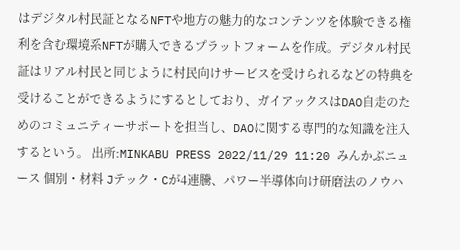はデジタル村民証となるNFTや地方の魅力的なコンテンツを体験できる権利を含む環境系NFTが購入できるプラットフォームを作成。デジタル村民証はリアル村民と同じように村民向けサービスを受けられるなどの特典を受けることができるようにするとしており、ガイアックスはDAO自走のためのコミュニティーサポートを担当し、DAOに関する専門的な知識を注入するという。 出所:MINKABU PRESS 2022/11/29 11:20 みんかぶニュース 個別・材料 Jテック・Cが4連騰、パワー半導体向け研磨法のノウハ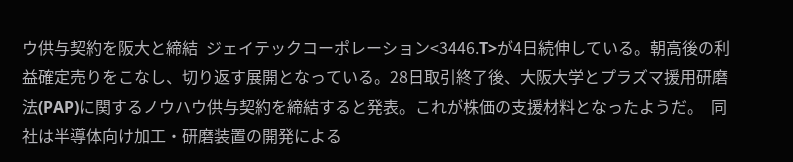ウ供与契約を阪大と締結  ジェイテックコーポレーション<3446.T>が4日続伸している。朝高後の利益確定売りをこなし、切り返す展開となっている。28日取引終了後、大阪大学とプラズマ援用研磨法(PAP)に関するノウハウ供与契約を締結すると発表。これが株価の支援材料となったようだ。  同社は半導体向け加工・研磨装置の開発による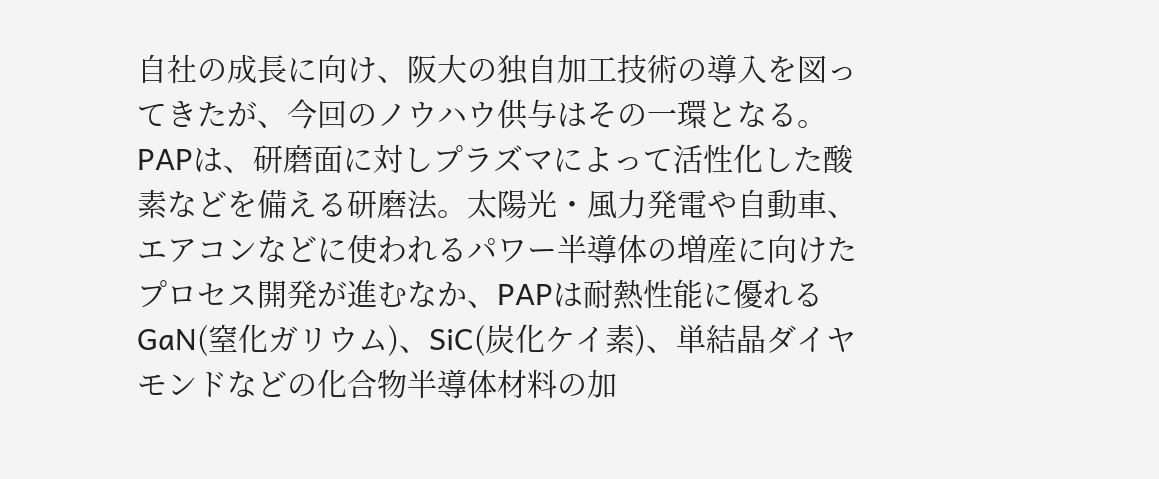自社の成長に向け、阪大の独自加工技術の導入を図ってきたが、今回のノウハウ供与はその一環となる。  PAPは、研磨面に対しプラズマによって活性化した酸素などを備える研磨法。太陽光・風力発電や自動車、エアコンなどに使われるパワー半導体の増産に向けたプロセス開発が進むなか、PAPは耐熱性能に優れるGaN(窒化ガリウム)、SiC(炭化ケイ素)、単結晶ダイヤモンドなどの化合物半導体材料の加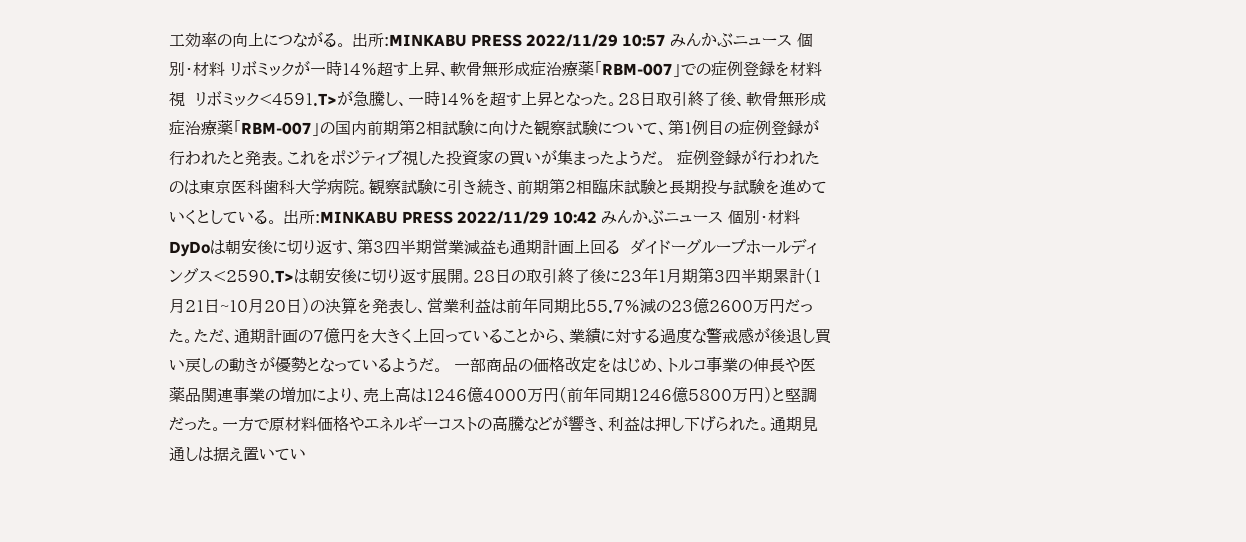工効率の向上につながる。 出所:MINKABU PRESS 2022/11/29 10:57 みんかぶニュース 個別・材料 リボミックが一時14%超す上昇、軟骨無形成症治療薬「RBM-007」での症例登録を材料視  リボミック<4591.T>が急騰し、一時14%を超す上昇となった。28日取引終了後、軟骨無形成症治療薬「RBM-007」の国内前期第2相試験に向けた観察試験について、第1例目の症例登録が行われたと発表。これをポジティブ視した投資家の買いが集まったようだ。  症例登録が行われたのは東京医科歯科大学病院。観察試験に引き続き、前期第2相臨床試験と長期投与試験を進めていくとしている。 出所:MINKABU PRESS 2022/11/29 10:42 みんかぶニュース 個別・材料 DyDoは朝安後に切り返す、第3四半期営業減益も通期計画上回る  ダイドーグループホールディングス<2590.T>は朝安後に切り返す展開。28日の取引終了後に23年1月期第3四半期累計(1月21日~10月20日)の決算を発表し、営業利益は前年同期比55.7%減の23億2600万円だった。ただ、通期計画の7億円を大きく上回っていることから、業績に対する過度な警戒感が後退し買い戻しの動きが優勢となっているようだ。  一部商品の価格改定をはじめ、トルコ事業の伸長や医薬品関連事業の増加により、売上高は1246億4000万円(前年同期1246億5800万円)と堅調だった。一方で原材料価格やエネルギーコストの高騰などが響き、利益は押し下げられた。通期見通しは据え置いてい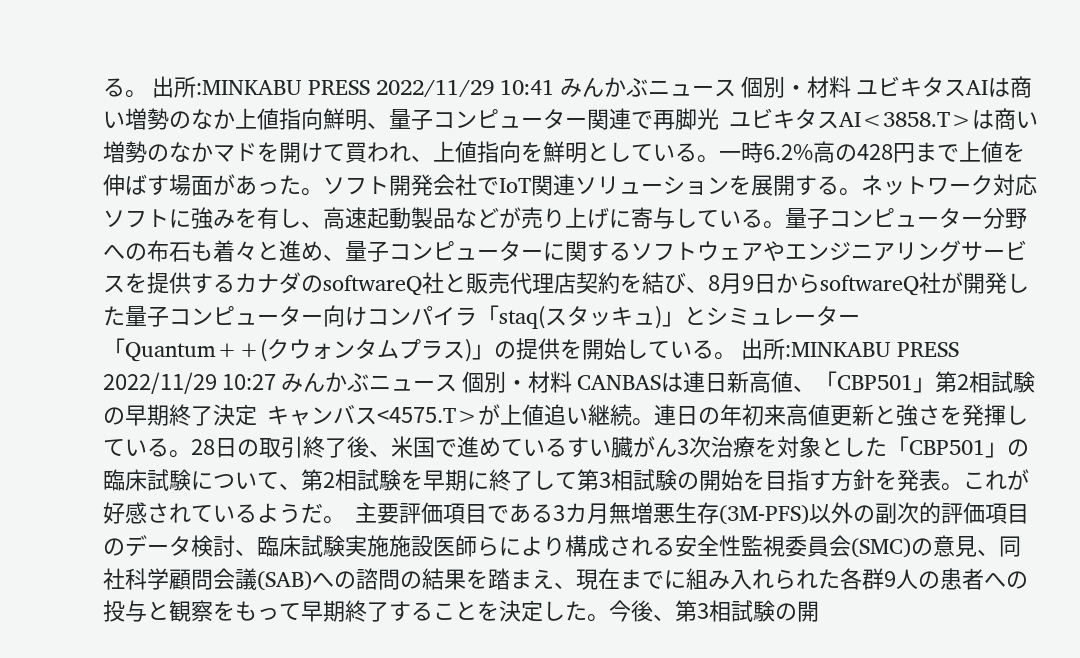る。 出所:MINKABU PRESS 2022/11/29 10:41 みんかぶニュース 個別・材料 ユビキタスAIは商い増勢のなか上値指向鮮明、量子コンピューター関連で再脚光  ユビキタスAI<3858.T>は商い増勢のなかマドを開けて買われ、上値指向を鮮明としている。一時6.2%高の428円まで上値を伸ばす場面があった。ソフト開発会社でIoT関連ソリューションを展開する。ネットワーク対応ソフトに強みを有し、高速起動製品などが売り上げに寄与している。量子コンピューター分野への布石も着々と進め、量子コンピューターに関するソフトウェアやエンジニアリングサービスを提供するカナダのsoftwareQ社と販売代理店契約を結び、8月9日からsoftwareQ社が開発した量子コンピューター向けコンパイラ「staq(スタッキュ)」とシミュレーター「Quantum++(クウォンタムプラス)」の提供を開始している。 出所:MINKABU PRESS 2022/11/29 10:27 みんかぶニュース 個別・材料 CANBASは連日新高値、「CBP501」第2相試験の早期終了決定  キャンバス<4575.T>が上値追い継続。連日の年初来高値更新と強さを発揮している。28日の取引終了後、米国で進めているすい臓がん3次治療を対象とした「CBP501」の臨床試験について、第2相試験を早期に終了して第3相試験の開始を目指す方針を発表。これが好感されているようだ。  主要評価項目である3カ月無増悪生存(3M-PFS)以外の副次的評価項目のデータ検討、臨床試験実施施設医師らにより構成される安全性監視委員会(SMC)の意見、同社科学顧問会議(SAB)への諮問の結果を踏まえ、現在までに組み入れられた各群9人の患者への投与と観察をもって早期終了することを決定した。今後、第3相試験の開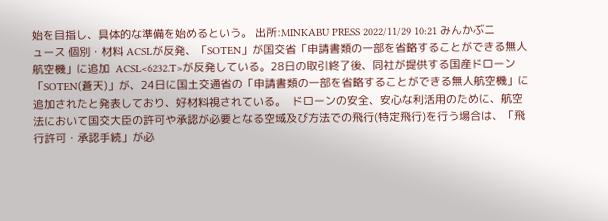始を目指し、具体的な準備を始めるという。 出所:MINKABU PRESS 2022/11/29 10:21 みんかぶニュース 個別・材料 ACSLが反発、「SOTEN」が国交省「申請書類の一部を省略することができる無人航空機」に追加  ACSL<6232.T>が反発している。28日の取引終了後、同社が提供する国産ドローン「SOTEN(蒼天)」が、24日に国土交通省の「申請書類の一部を省略することができる無人航空機」に追加されたと発表しており、好材料視されている。  ドローンの安全、安心な利活用のために、航空法において国交大臣の許可や承認が必要となる空域及び方法での飛行(特定飛行)を行う場合は、「飛行許可・承認手続」が必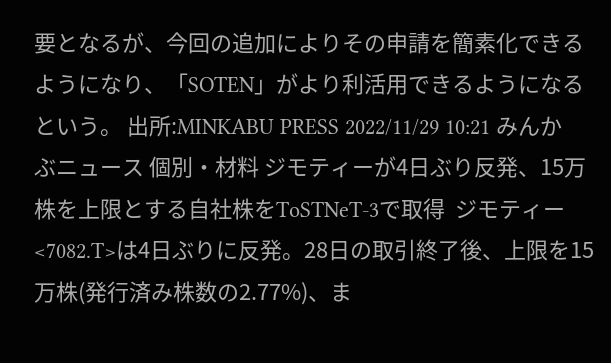要となるが、今回の追加によりその申請を簡素化できるようになり、「SOTEN」がより利活用できるようになるという。 出所:MINKABU PRESS 2022/11/29 10:21 みんかぶニュース 個別・材料 ジモティーが4日ぶり反発、15万株を上限とする自社株をToSTNeT-3で取得  ジモティー<7082.T>は4日ぶりに反発。28日の取引終了後、上限を15万株(発行済み株数の2.77%)、ま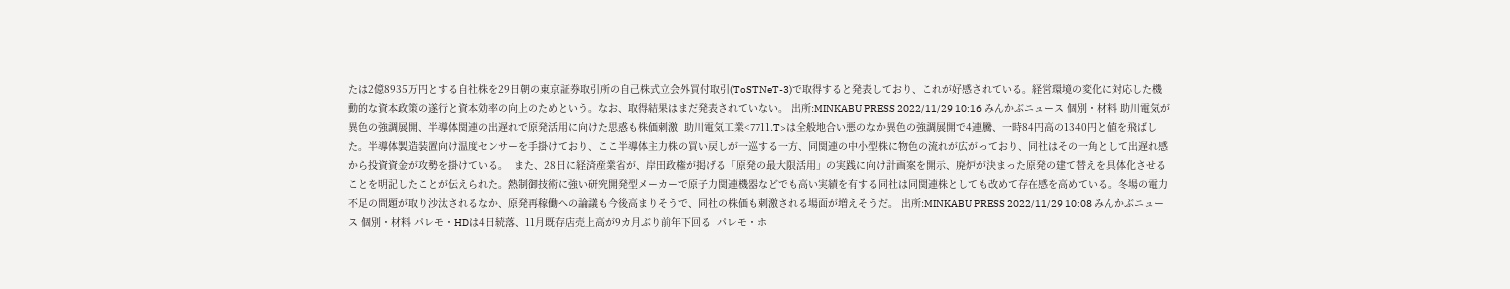たは2億8935万円とする自社株を29日朝の東京証券取引所の自己株式立会外買付取引(ToSTNeT-3)で取得すると発表しており、これが好感されている。経営環境の変化に対応した機動的な資本政策の遂行と資本効率の向上のためという。なお、取得結果はまだ発表されていない。 出所:MINKABU PRESS 2022/11/29 10:16 みんかぶニュース 個別・材料 助川電気が異色の強調展開、半導体関連の出遅れで原発活用に向けた思惑も株価刺激  助川電気工業<7711.T>は全般地合い悪のなか異色の強調展開で4連騰、一時84円高の1340円と値を飛ばした。半導体製造装置向け温度センサーを手掛けており、ここ半導体主力株の買い戻しが一巡する一方、同関連の中小型株に物色の流れが広がっており、同社はその一角として出遅れ感から投資資金が攻勢を掛けている。  また、28日に経済産業省が、岸田政権が掲げる「原発の最大限活用」の実践に向け計画案を開示、廃炉が決まった原発の建て替えを具体化させることを明記したことが伝えられた。熱制御技術に強い研究開発型メーカーで原子力関連機器などでも高い実績を有する同社は同関連株としても改めて存在感を高めている。冬場の電力不足の問題が取り沙汰されるなか、原発再稼働への論議も今後高まりそうで、同社の株価も刺激される場面が増えそうだ。 出所:MINKABU PRESS 2022/11/29 10:08 みんかぶニュース 個別・材料 パレモ・HDは4日続落、11月既存店売上高が9カ月ぶり前年下回る  パレモ・ホ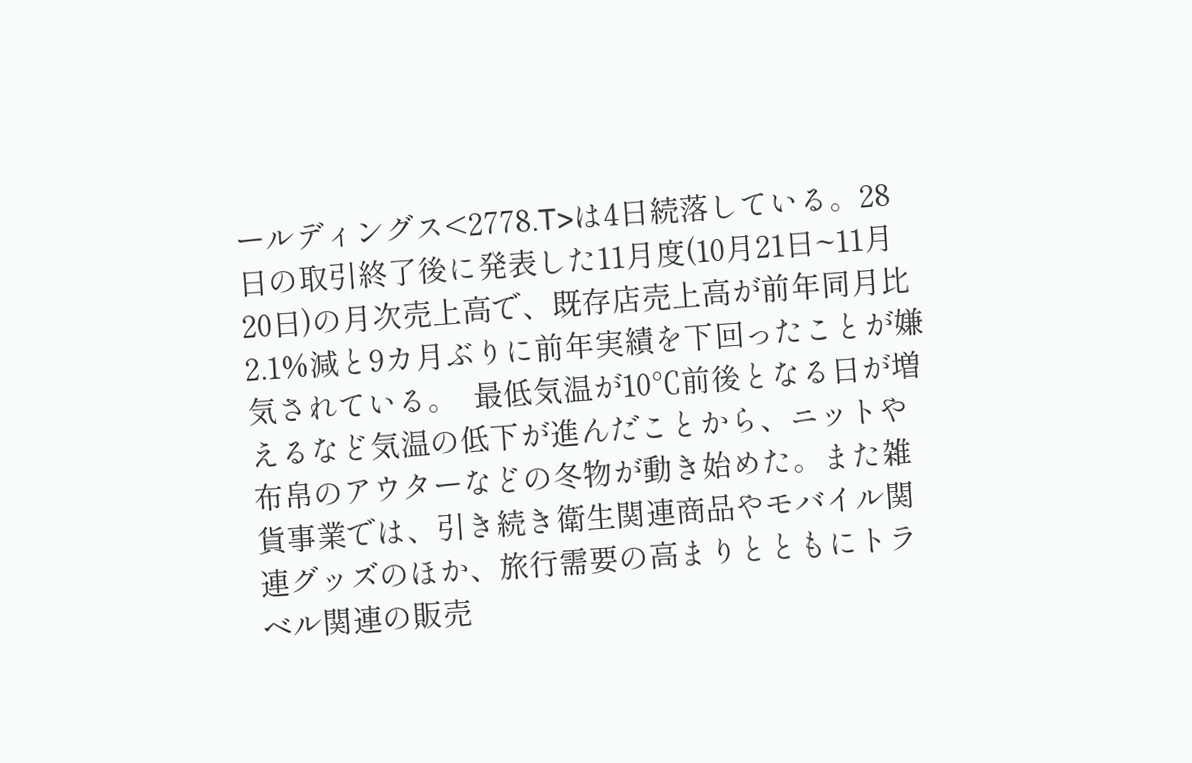ールディングス<2778.T>は4日続落している。28日の取引終了後に発表した11月度(10月21日~11月20日)の月次売上高で、既存店売上高が前年同月比2.1%減と9カ月ぶりに前年実績を下回ったことが嫌気されている。  最低気温が10℃前後となる日が増えるなど気温の低下が進んだことから、ニットや布帛のアウターなどの冬物が動き始めた。また雑貨事業では、引き続き衛生関連商品やモバイル関連グッズのほか、旅行需要の高まりとともにトラベル関連の販売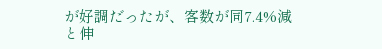が好調だったが、客数が同7.4%減と伸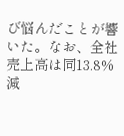び悩んだことが響いた。なお、全社売上高は同13.8%減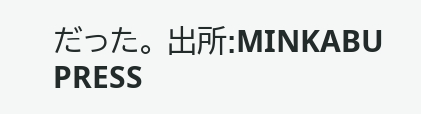だった。 出所:MINKABU PRESS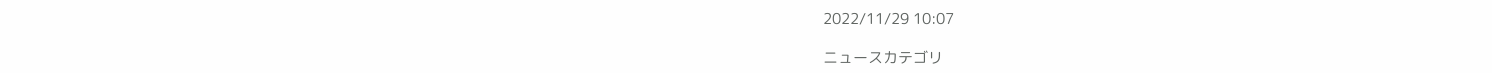2022/11/29 10:07

ニュースカテゴリ